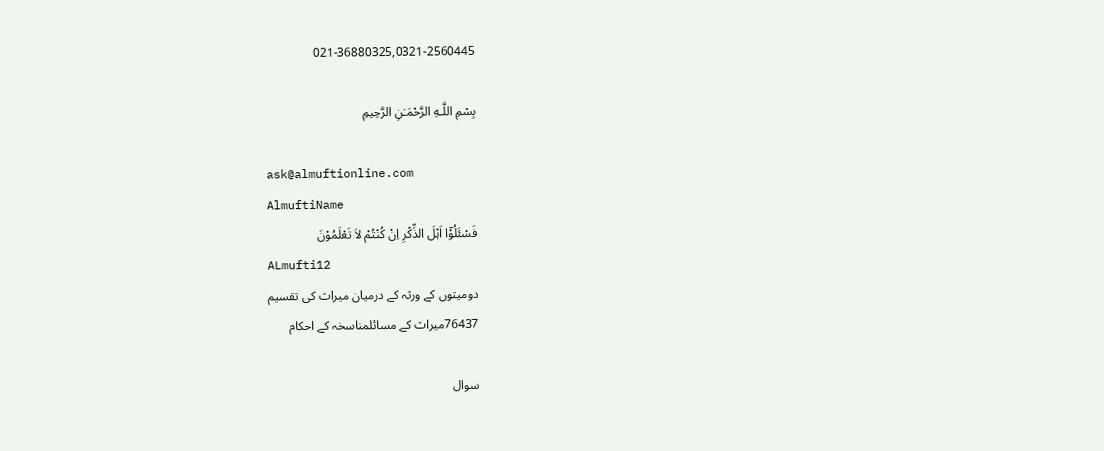021-36880325,0321-2560445

بِسْمِ اللَّـهِ الرَّحْمَـٰنِ الرَّحِيمِ

ask@almuftionline.com
AlmuftiName
فَسْئَلُوْٓا اَہْلَ الذِّکْرِ اِنْ کُنْتُمْ لاَ تَعْلَمُوْنَ
ALmufti12
دومیتوں کے ورثہ کے درمیان میراث کی تقسیم
76437میراث کے مسائلمناسخہ کے احکام

سوال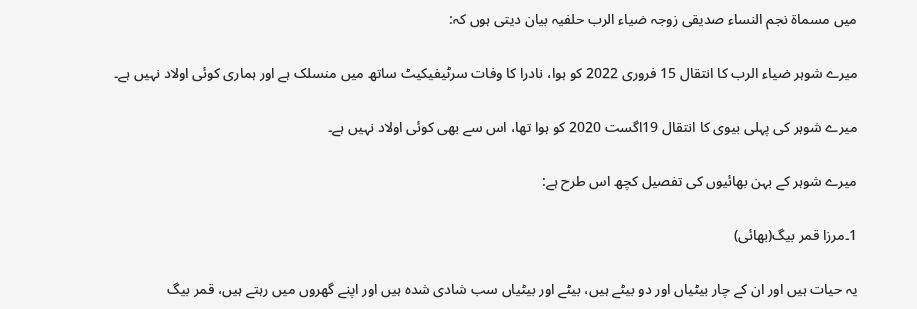میں مسماۃ نجم النساء صدیقی زوجہ ضیاء الرب حلفیہ بیان دیتی ہوں کہ:

میرے شوہر ضیاء الرب کا انتقال 15 فروری 2022 کو ہوا، نادرا کا وفات سرٹیفیکیٹ ساتھ میں منسلک ہے اور ہماری کوئی اولاد نہیں ہے۔

میرے شوہر کی پہلی بیوی کا انتقال 19اگست 2020 کو ہوا تھا، اس سے بھی کوئی اولاد نہیں ہے۔

میرے شوہر کے بہن بھائیوں کی تفصیل کچھ اس طرح ہے:

1۔مرزا قمر بیگ(بھائی)

یہ حیات ہیں اور ان کے چار بیٹیاں اور دو بیٹے ہیں، بیٹے اور بیٹیاں سب شادی شدہ ہیں اور اپنے گھروں میں رہتے ہیں، قمر بیگ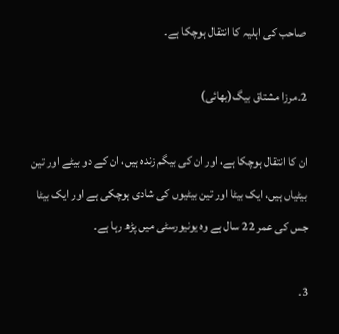صاحب کی اہلیہ کا انتقال ہوچکا ہے۔

2۔مرزا مشتاق بیگ(بھائی)

ان کا انتقال ہوچکا ہے، اور ان کی بیگم زندہ ہیں، ان کے دو بیٹے اور تین بیٹیاں ہیں، ایک بیٹا اور تین بیٹیوں کی شادی ہوچکی ہے اور ایک بیٹا جس کی عمر 22 سال ہے وہ یونیورسٹی میں پڑھ رہا ہے۔

3۔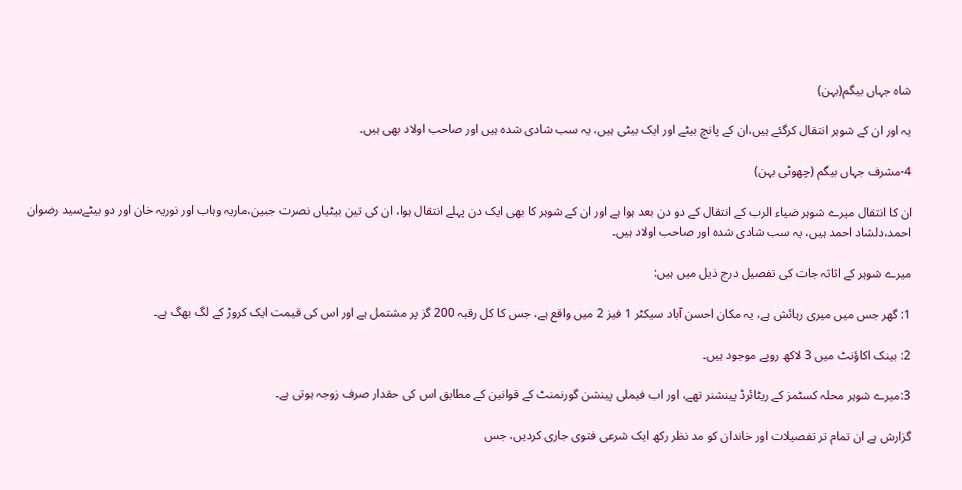شاہ جہاں بیگم(بہن)

یہ اور ان کے شوہر انتقال کرگئے ہیں،ان کے پانچ بیٹے اور ایک بیٹی ہیں، یہ سب شادی شدہ ہیں اور صاحب اولاد بھی ہیں۔

4-مشرف جہاں بیگم (چھوٹی بہن)

ان کا انتقال میرے شوہر ضیاء الرب کے انتقال کے دو دن بعد ہوا ہے اور ان کے شوہر کا بھی ایک دن پہلے انتقال ہوا، ان کی تین بیٹیاں نصرت جبین،ماریہ وہاب اور نوریہ خان اور دو بیٹےسید رضوان احمد،دلشاد احمد ہیں، یہ سب شادی شدہ اور صاحب اولاد ہیں۔

میرے شوہر کے اثاثہ جات کی تفصیل درج ذیل میں ہیں:

1: گھر جس میں میری رہائش ہے، یہ مکان احسن آباد سیکٹر 1 فیز 2 میں واقع ہے، جس کا کل رقبہ 200 گز پر مشتمل ہے اور اس کی قیمت ایک کروڑ کے لگ بھگ ہے۔

2: بینک اکاؤنٹ میں 3 لاکھ روپے موجود ہیں۔

3:میرے شوہر محلہ کسٹمز کے ریٹائرڈ پینشنر تھے، اور اب فیملی پینشن گورنمنٹ کے قوانین کے مطابق اس کی حقدار صرف زوجہ ہوتی ہے۔

گزارش ہے ان تمام تر تفصیلات اور خاندان کو مد نظر رکھ ایک شرعی فتوی جاری کردیں، جس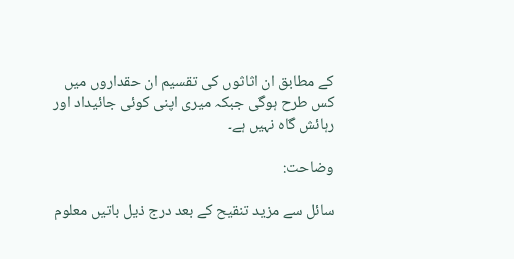کے مطابق ان اثاثوں کی تقسیم ان حقداروں میں کس طرح ہوگی جبکہ میری اپنی کوئی جائیداد اور رہائش گاہ نہیں ہے۔

وضاحت:

سائل سے مزید تنقیح کے بعد درج ذیل باتیں معلوم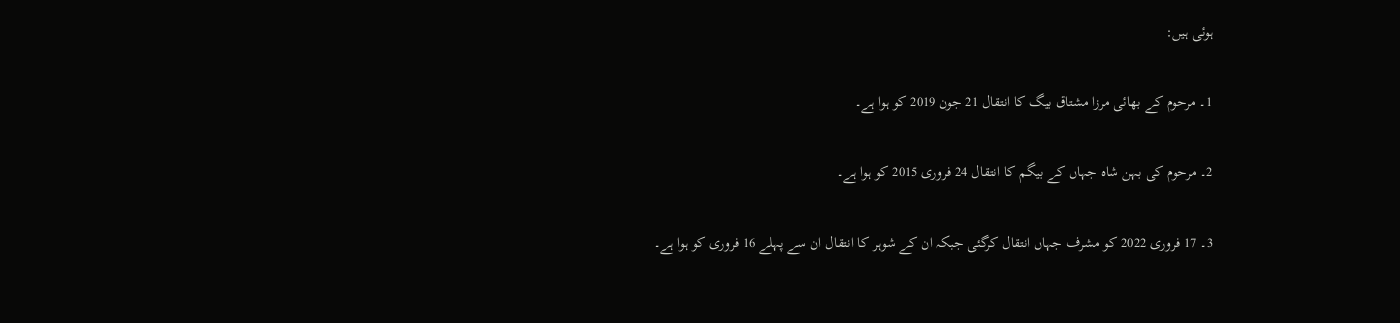ہوئی ہیں:

1۔ مرحوم کے بھائی مرزا مشتاق بیگ کا انتقال 21 جون 2019 کو ہوا ہے۔

2۔ مرحوم کی بہن شاہ جہاں کے بیگم کا انتقال 24 فروری 2015 کو ہوا ہے۔

3۔ 17 فروری 2022 کو مشرف جہاں انتقال کرگئی جبکہ ان کے شوہر کا انتقال ان سے پہلے 16 فروری کو ہوا ہے۔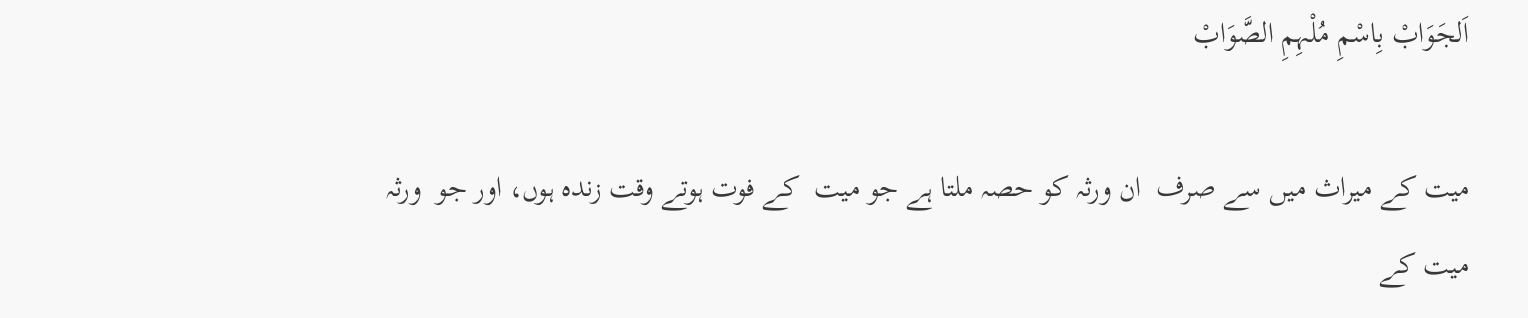اَلجَوَابْ بِاسْمِ مُلْہِمِ الصَّوَابْ

میت کے میراث میں سے صرف  ان ورثہ کو حصہ ملتا ہے جو میت  کے فوت ہوتے وقت زندہ ہوں، اور جو  ورثہ میت کے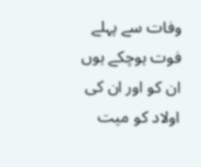وفات سے پہلے فوت ہوچکے ہوں ان کو اور ان کی اولاد کو میت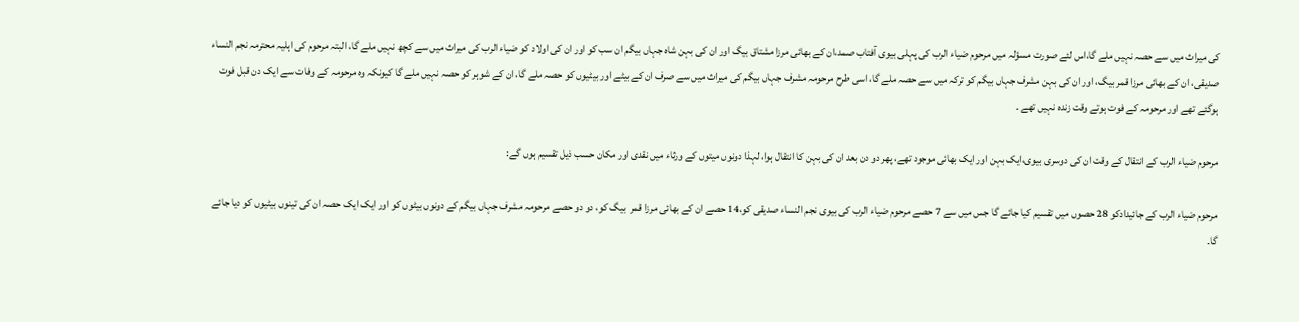کی میراث میں سے حصہ نہیں ملے گا،اس لئے صورت مسؤلہ میں مرحوم ضیاء الرب کی پہلی بیوی آفتاب صمد،ان کے بھائی مرزا مشتاق بیگ اور ان کی بہن شاہ جہاں بیگم ان سب کو اور ان کی اولاد کو ضیاء الرب کی میراث میں سے کچھ نہیں ملے گا، البتہ مرحوم کی اہلیہ محترمہ نجم النساء صدیقی، ان کے بھائی مرزا قمر بیگ، اور ان کی بہن مشرف جہاں بیگم کو ترکہ میں سے حصہ ملے گا، اسی طرح مرحومہ مشرف جہاں بیگم کی میراث میں سے صرف ان کے بیٹے اور بیٹیوں کو حصہ ملے گا، ان کے شوہر کو حصہ نہیں ملے گا کیونکہ وہ مرحومہ کے وفات سے ایک دن قبل فوت ہوگئے تھے اور مرحومہ کے فوت ہوتے وقت زندہ نہیں تھے ۔

مرحوم ضیاء الرب کے انتقال کے وقت ان کی دوسری بیوی،ایک بہن اور ایک بھائی موجود تھے، پھر دو دن بعد ان کی بہن کا انتقال ہوا، لہذا دونوں میتوں کے ورثاء میں نقدی اور مکان حسب ذیل تقسیم ہوں گے:

مرحوم ضیاء الرب کے جائیدادکو 28 حصوں میں تقسیم کیا جائے گا جس میں سے 7 حصے مرحوم ضیاء الرب کی بیوی نجم النساء صدیقی کو،14 حصے ان کے بھائی مرزا قمر  بیگ کو، دو دو حصے مرحومہ مشرف جہاں بیگم کے دونوں بیٹوں کو اور ایک ایک حصہ ان کی تینوں بیٹیوں کو دیا جائے گا۔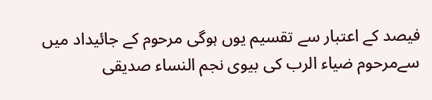فیصد کے اعتبار سے تقسیم یوں ہوگی مرحوم کے جائیداد میں سےمرحوم ضیاء الرب کی بیوی نجم النساء صدیقی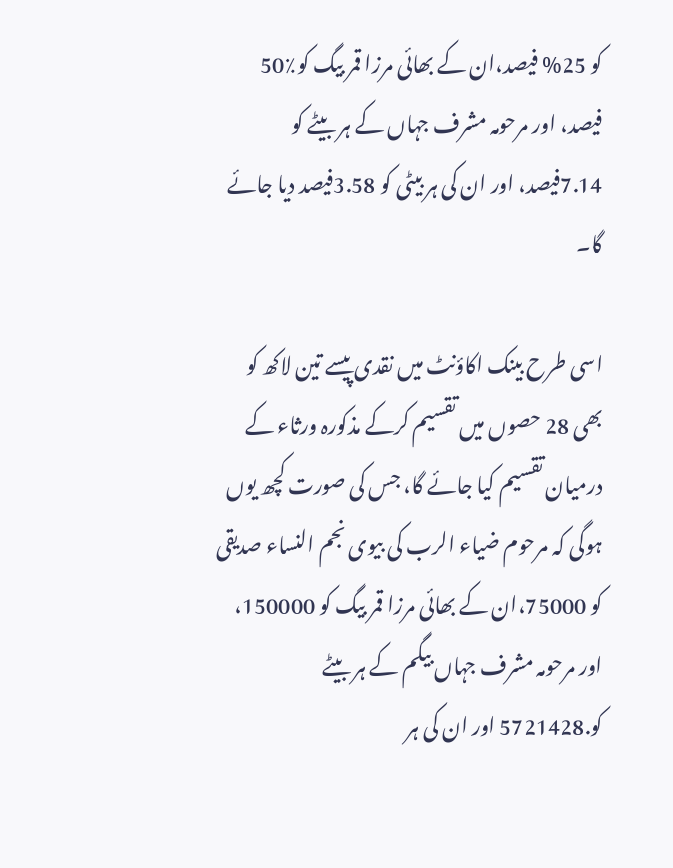کو 25% فیصد،ان کے بھائی مرزا قمر بیگ کو٪50 فیصد، اور مرحومہ مشرف جہاں کے ہر بیٹے کو 7.14فیصد، اور ان کی ہر بیٹی کو 3.58فیصد دیا جائے گا۔

اسی طرح بینک اکاؤنٹ میں نقدی پیسے تین لاکھ کو بھی 28 حصوں میں تقسیم کرکے مذکورہ ورثاء کے درمیان تقسیم کیا جائے گا، جس کی صورت کچھ یوں ہوگی کہ مرحوم ضیاء الرب کی بیوی نجم النساء صدیقی کو 75000،ان کے بھائی مرزا قمر بیگ کو 150000، اور مرحومہ مشرف جہاں بیگم کے ہر بیٹے کو.5721428 اور ان کی ہر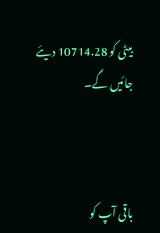بیٹی کو 10714.28 دیئے جائیں گے۔



باقی آپ کو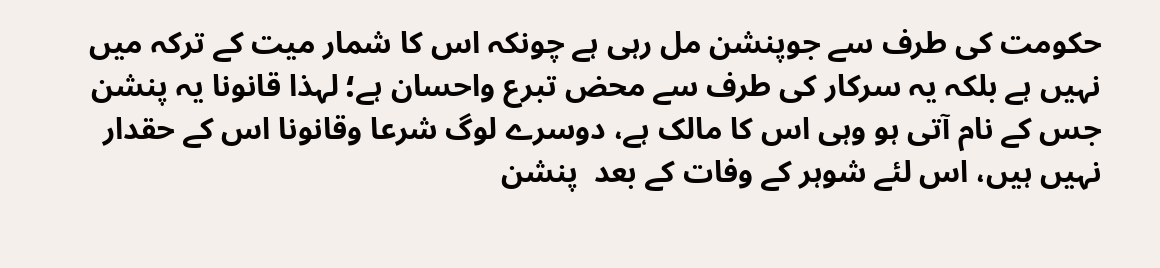حکومت کی طرف سے جوپنشن مل رہی ہے چونکہ اس کا شمار میت کے ترکہ میں نہیں ہے بلکہ یہ سرکار کی طرف سے محض تبرع واحسان ہے؛ لہذا قانونا یہ پنشن جس کے نام آتی ہو وہی اس کا مالک ہے، دوسرے لوگ شرعا وقانونا اس کے حقدار نہیں ہیں، اس لئے شوہر کے وفات کے بعد  پنشن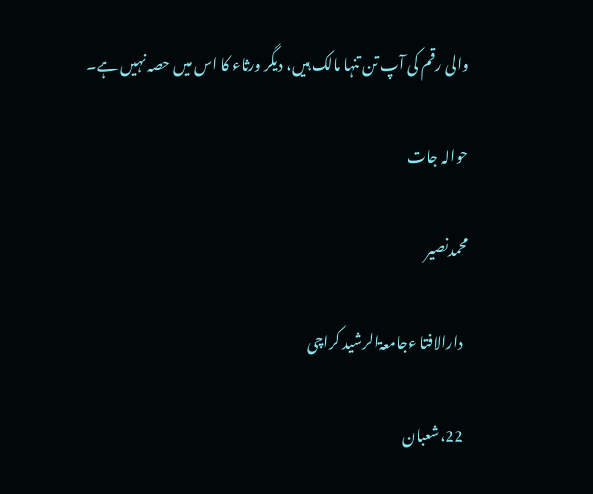والی رقم کی آپ تن تنہا مالک ہیں، دیگر ورثاء کا اس میں حصہ نہیں ہے۔

حوالہ جات

محمدنصیر

  دارالافتا ءجامعۃالرشید کراچی

  22،شعبان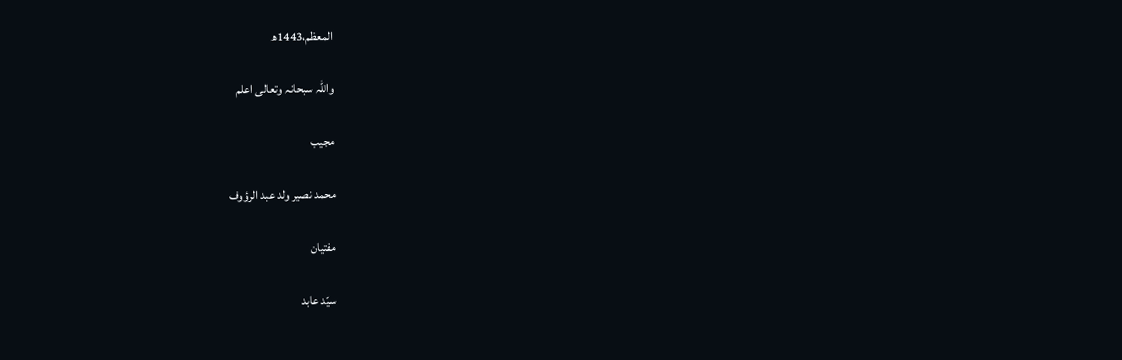المعظم،1443ھ

واللہ سبحانہ وتعالی اعلم

مجیب

محمد نصیر ولد عبد الرؤوف

مفتیان

سیّد عابد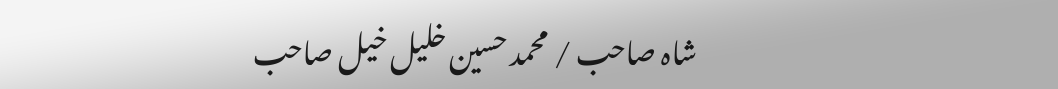شاہ صاحب / محمد حسین خلیل خیل صاحب